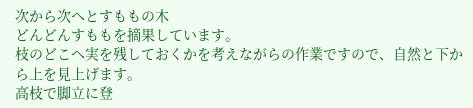次から次へとすももの木
どんどんすももを摘果しています。
枝のどこへ実を残しておくかを考えながらの作業ですので、自然と下から上を見上げます。
高枝で脚立に登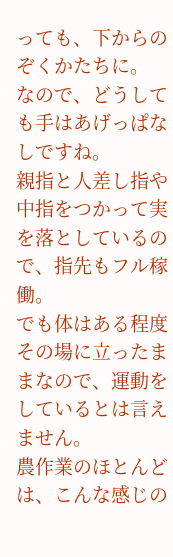っても、下からのぞくかたちに。
なので、どうしても手はあげっぱなしですね。
親指と人差し指や中指をつかって実を落としているので、指先もフル稼働。
でも体はある程度その場に立ったままなので、運動をしているとは言えません。
農作業のほとんどは、こんな感じの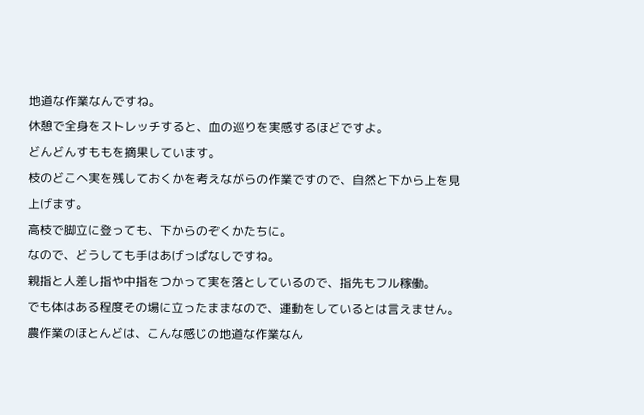地道な作業なんですね。
休憩で全身をストレッチすると、血の巡りを実感するほどですよ。
どんどんすももを摘果しています。
枝のどこへ実を残しておくかを考えながらの作業ですので、自然と下から上を見上げます。
高枝で脚立に登っても、下からのぞくかたちに。
なので、どうしても手はあげっぱなしですね。
親指と人差し指や中指をつかって実を落としているので、指先もフル稼働。
でも体はある程度その場に立ったままなので、運動をしているとは言えません。
農作業のほとんどは、こんな感じの地道な作業なん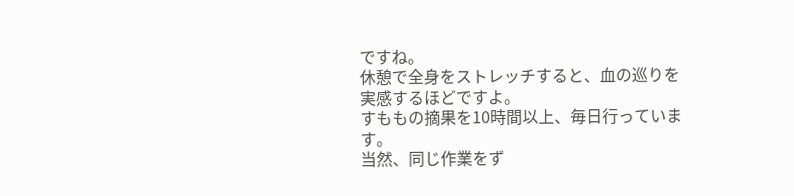ですね。
休憩で全身をストレッチすると、血の巡りを実感するほどですよ。
すももの摘果を10時間以上、毎日行っています。
当然、同じ作業をず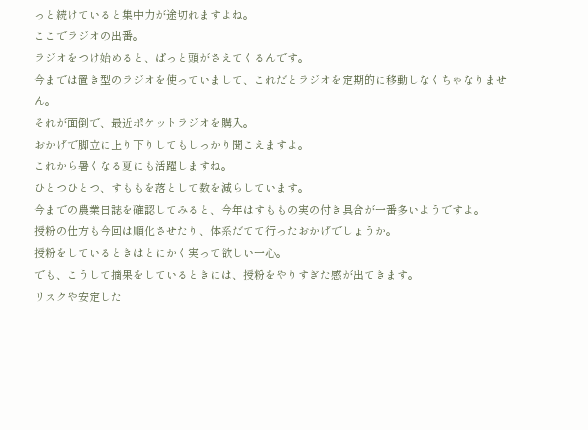っと続けていると集中力が途切れますよね。
ここでラジオの出番。
ラジオをつけ始めると、ぱっと頭がさえてくるんです。
今までは置き型のラジオを使っていまして、これだとラジオを定期的に移動しなくちゃなりません。
それが面倒で、最近ポケットラジオを購入。
おかげで脚立に上り下りしてもしっかり聞こえますよ。
これから暑くなる夏にも活躍しますね。
ひとつひとつ、すももを落として数を減らしています。
今までの農業日誌を確認してみると、今年はすももの実の付き具合が一番多いようですよ。
授粉の仕方も今回は順化させたり、体系だてて行ったおかげでしょうか。
授粉をしているときはとにかく実って欲しい一心。
でも、こうして摘果をしているときには、授粉をやりすぎた感が出てきます。
リスクや安定した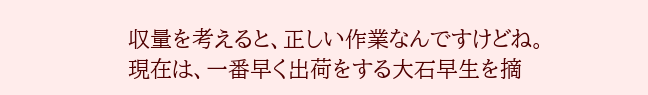収量を考えると、正しい作業なんですけどね。
現在は、一番早く出荷をする大石早生を摘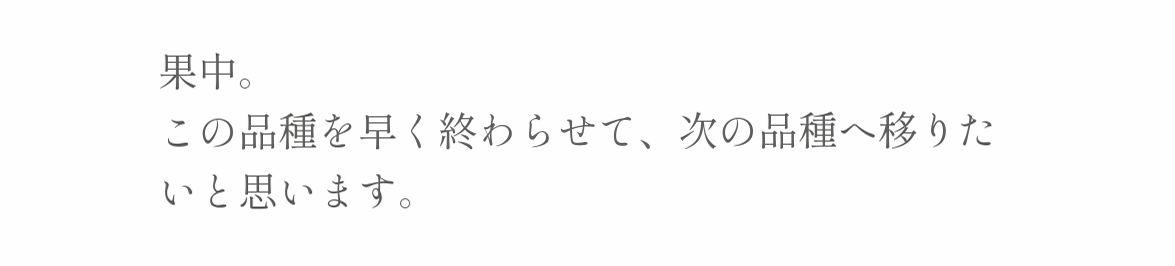果中。
この品種を早く終わらせて、次の品種へ移りたいと思います。